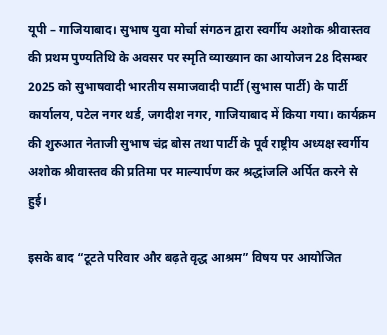यूपी – गाजियाबाद। सुभाष युवा मोर्चा संगठन द्वारा स्वर्गीय अशोक श्रीवास्तव की प्रथम पुण्यतिथि के अवसर पर स्मृति व्याख्यान का आयोजन 28 दिसम्बर 2025 को सुभाषवादी भारतीय समाजवादी पार्टी (सुभास पार्टी) के पार्टी कार्यालय, पटेल नगर थर्ड, जगदीश नगर, गाजियाबाद में किया गया। कार्यक्रम की शुरुआत नेताजी सुभाष चंद्र बोस तथा पार्टी के पूर्व राष्ट्रीय अध्यक्ष स्वर्गीय अशोक श्रीवास्तव की प्रतिमा पर माल्यार्पण कर श्रद्धांजलि अर्पित करने से हुई।

इसके बाद “टूटते परिवार और बढ़ते वृद्ध आश्रम” विषय पर आयोजित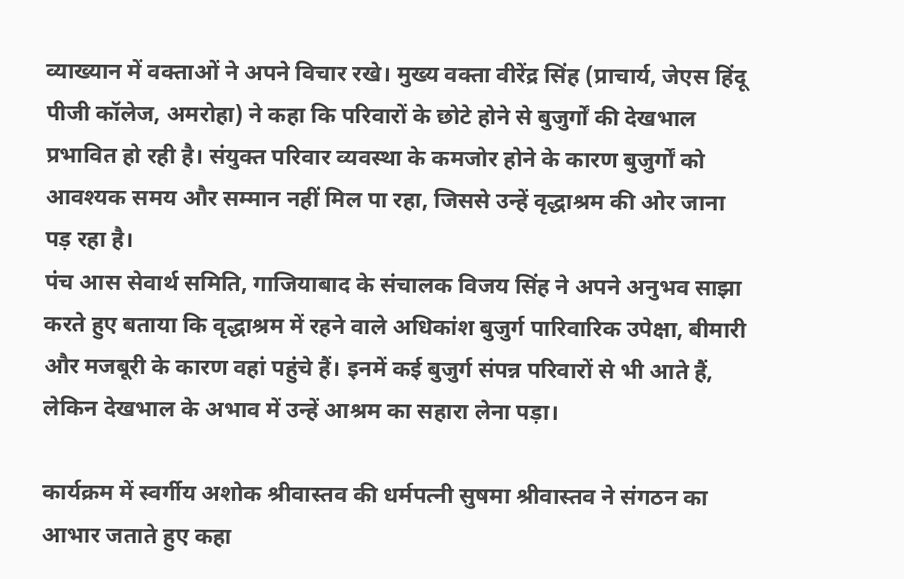व्याख्यान में वक्ताओं ने अपने विचार रखे। मुख्य वक्ता वीरेंद्र सिंह (प्राचार्य, जेएस हिंदू पीजी कॉलेज, अमरोहा) ने कहा कि परिवारों के छोटे होने से बुजुर्गों की देखभाल प्रभावित हो रही है। संयुक्त परिवार व्यवस्था के कमजोर होने के कारण बुजुर्गों को आवश्यक समय और सम्मान नहीं मिल पा रहा, जिससे उन्हें वृद्धाश्रम की ओर जाना पड़ रहा है।
पंच आस सेवार्थ समिति, गाजियाबाद के संचालक विजय सिंह ने अपने अनुभव साझा करते हुए बताया कि वृद्धाश्रम में रहने वाले अधिकांश बुजुर्ग पारिवारिक उपेक्षा, बीमारी और मजबूरी के कारण वहां पहुंचे हैं। इनमें कई बुजुर्ग संपन्न परिवारों से भी आते हैं, लेकिन देखभाल के अभाव में उन्हें आश्रम का सहारा लेना पड़ा।

कार्यक्रम में स्वर्गीय अशोक श्रीवास्तव की धर्मपत्नी सुषमा श्रीवास्तव ने संगठन का आभार जताते हुए कहा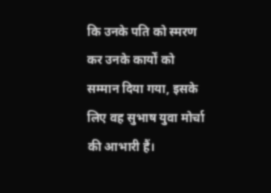कि उनके पति को स्मरण कर उनके कार्यों को सम्मान दिया गया, इसके लिए वह सुभाष युवा मोर्चा की आभारी हैं।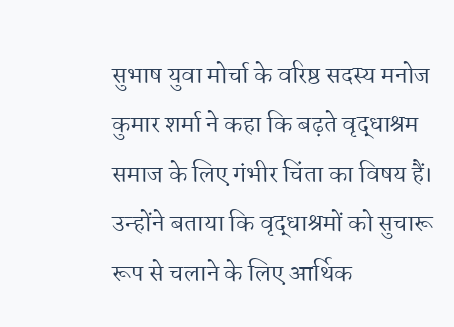सुभाष युवा मोर्चा के वरिष्ठ सदस्य मनोज कुमार शर्मा ने कहा कि बढ़ते वृद्धाश्रम समाज के लिए गंभीर चिंता का विषय हैं। उन्होंने बताया कि वृद्धाश्रमों को सुचारू रूप से चलाने के लिए आर्थिक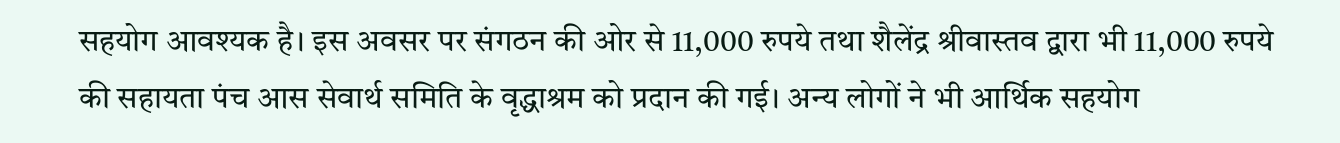सहयोग आवश्यक है। इस अवसर पर संगठन की ओर से 11,000 रुपये तथा शैलेंद्र श्रीवास्तव द्वारा भी 11,000 रुपये की सहायता पंच आस सेवार्थ समिति के वृद्धाश्रम को प्रदान की गई। अन्य लोगों ने भी आर्थिक सहयोग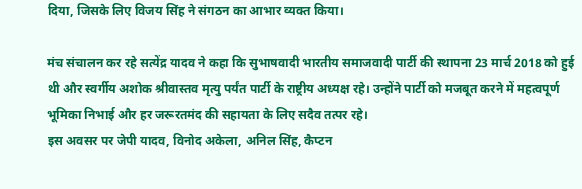दिया, जिसके लिए विजय सिंह ने संगठन का आभार व्यक्त किया।

मंच संचालन कर रहे सत्येंद्र यादव ने कहा कि सुभाषवादी भारतीय समाजवादी पार्टी की स्थापना 23 मार्च 2018 को हुई थी और स्वर्गीय अशोक श्रीवास्तव मृत्यु पर्यंत पार्टी के राष्ट्रीय अध्यक्ष रहे। उन्होंने पार्टी को मजबूत करने में महत्वपूर्ण भूमिका निभाई और हर जरूरतमंद की सहायता के लिए सदैव तत्पर रहे।
इस अवसर पर जेपी यादव, विनोद अकेला, अनिल सिंह, कैप्टन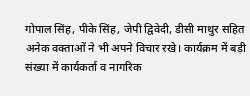गोपाल सिंह, पीके सिंह, जेपी द्विवेदी, डीसी माथुर सहित अनेक वक्ताओं ने भी अपने विचार रखे। कार्यक्रम में बड़ी संख्या में कार्यकर्ता व नागरिक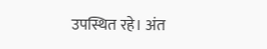उपस्थित रहे। अंत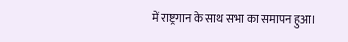में राष्ट्रगान के साथ सभा का समापन हुआ।